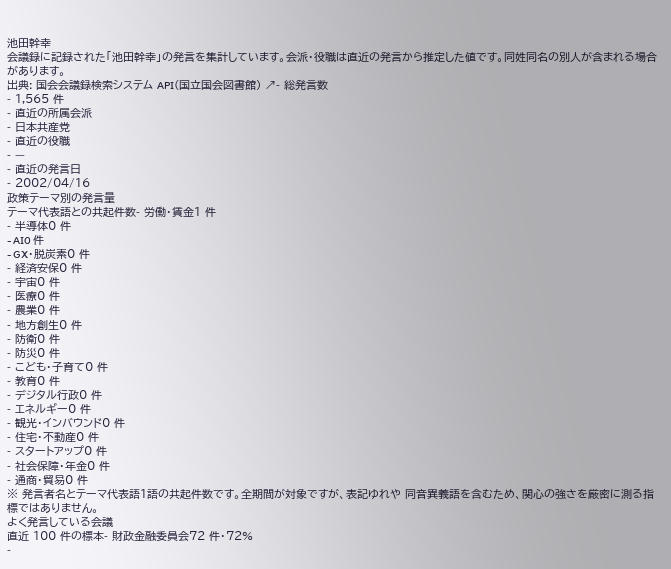池田幹幸
会議録に記録された「池田幹幸」の発言を集計しています。会派・役職は直近の発言から推定した値です。同姓同名の別人が含まれる場合があります。
出典: 国会会議録検索システム API(国立国会図書館) ↗- 総発言数
- 1,565 件
- 直近の所属会派
- 日本共産党
- 直近の役職
- —
- 直近の発言日
- 2002/04/16
政策テーマ別の発言量
テーマ代表語との共起件数- 労働・賃金1 件
- 半導体0 件
- AI0 件
- GX・脱炭素0 件
- 経済安保0 件
- 宇宙0 件
- 医療0 件
- 農業0 件
- 地方創生0 件
- 防衛0 件
- 防災0 件
- こども・子育て0 件
- 教育0 件
- デジタル行政0 件
- エネルギー0 件
- 観光・インバウンド0 件
- 住宅・不動産0 件
- スタートアップ0 件
- 社会保障・年金0 件
- 通商・貿易0 件
※ 発言者名とテーマ代表語1語の共起件数です。全期間が対象ですが、表記ゆれや 同音異義語を含むため、関心の強さを厳密に測る指標ではありません。
よく発言している会議
直近 100 件の標本- 財政金融委員会72 件・72%
-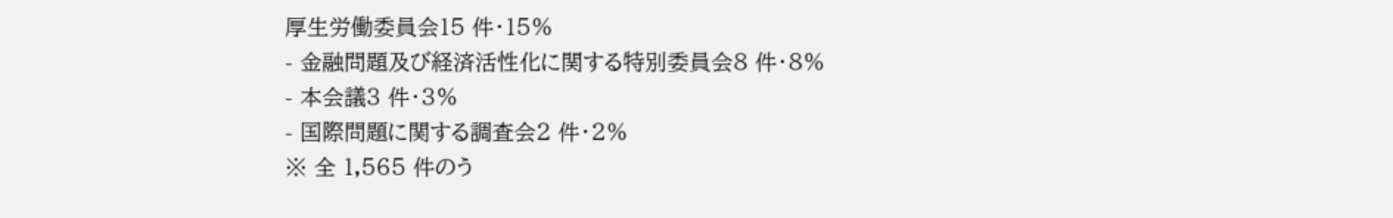厚生労働委員会15 件・15%
- 金融問題及び経済活性化に関する特別委員会8 件・8%
- 本会議3 件・3%
- 国際問題に関する調査会2 件・2%
※ 全 1,565 件のう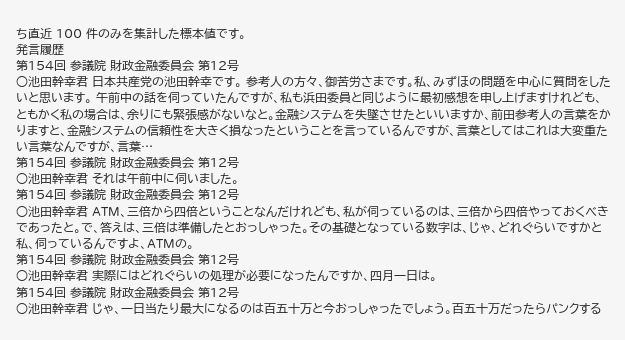ち直近 100 件のみを集計した標本値です。
発言履歴
第154回 参議院 財政金融委員会 第12号
○池田幹幸君 日本共産党の池田幹幸です。 参考人の方々、御苦労さまです。私、みずほの問題を中心に質問をしたいと思います。 午前中の話を伺っていたんですが、私も浜田委員と同じように最初感想を申し上げますけれども、ともかく私の場合は、余りにも緊張感がないなと。金融システムを失墜させたといいますか、前田参考人の言葉をかりますと、金融システムの信頼性を大きく損なったということを言っているんですが、言葉としてはこれは大変重たい言葉なんですが、言葉…
第154回 参議院 財政金融委員会 第12号
○池田幹幸君 それは午前中に伺いました。
第154回 参議院 財政金融委員会 第12号
○池田幹幸君 ATM、三倍から四倍ということなんだけれども、私が伺っているのは、三倍から四倍やっておくべきであったと。で、答えは、三倍は準備したとおっしゃった。その基礎となっている数字は、じゃ、どれぐらいですかと私、伺っているんですよ、ATMの。
第154回 参議院 財政金融委員会 第12号
○池田幹幸君 実際にはどれぐらいの処理が必要になったんですか、四月一日は。
第154回 参議院 財政金融委員会 第12号
○池田幹幸君 じゃ、一日当たり最大になるのは百五十万と今おっしゃったでしょう。百五十万だったらパンクする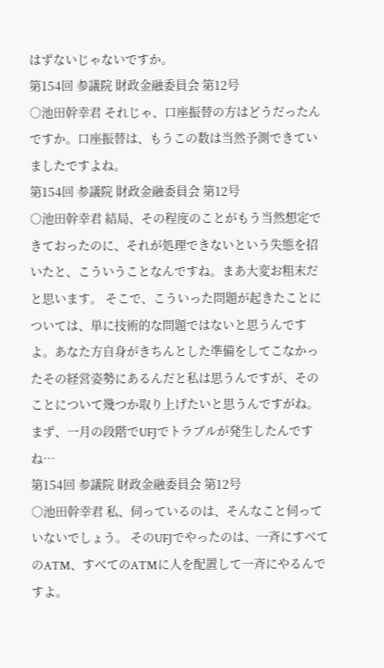はずないじゃないですか。
第154回 参議院 財政金融委員会 第12号
○池田幹幸君 それじゃ、口座振替の方はどうだったんですか。口座振替は、もうこの数は当然予測できていましたですよね。
第154回 参議院 財政金融委員会 第12号
○池田幹幸君 結局、その程度のことがもう当然想定できておったのに、それが処理できないという失態を招いたと、こういうことなんですね。まあ大変お粗末だと思います。 そこで、こういった問題が起きたことについては、単に技術的な問題ではないと思うんですよ。あなた方自身がきちんとした準備をしてこなかったその経営姿勢にあるんだと私は思うんですが、そのことについて幾つか取り上げたいと思うんですがね。 まず、一月の段階でUFJでトラブルが発生したんですね…
第154回 参議院 財政金融委員会 第12号
○池田幹幸君 私、伺っているのは、そんなこと伺っていないでしょう。 そのUFJでやったのは、一斉にすべてのATM、すべてのATMに人を配置して一斉にやるんですよ。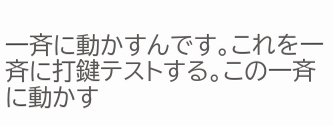一斉に動かすんです。これを一斉に打鍵テストする。この一斉に動かす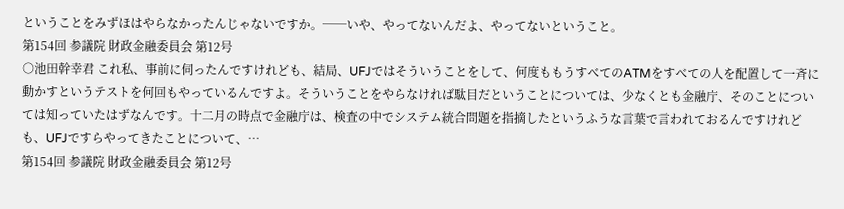ということをみずほはやらなかったんじゃないですか。──いや、やってないんだよ、やってないということ。
第154回 参議院 財政金融委員会 第12号
○池田幹幸君 これ私、事前に伺ったんですけれども、結局、UFJではそういうことをして、何度ももうすべてのATMをすべての人を配置して一斉に動かすというテストを何回もやっているんですよ。そういうことをやらなければ駄目だということについては、少なくとも金融庁、そのことについては知っていたはずなんです。十二月の時点で金融庁は、検査の中でシステム統合問題を指摘したというふうな言葉で言われておるんですけれども、UFJですらやってきたことについて、…
第154回 参議院 財政金融委員会 第12号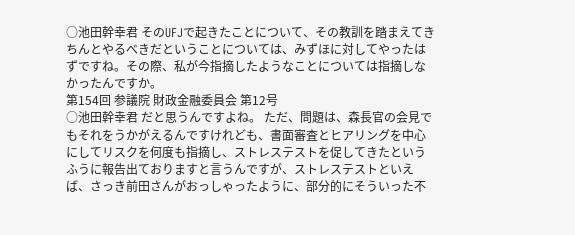○池田幹幸君 そのUFJで起きたことについて、その教訓を踏まえてきちんとやるべきだということについては、みずほに対してやったはずですね。その際、私が今指摘したようなことについては指摘しなかったんですか。
第154回 参議院 財政金融委員会 第12号
○池田幹幸君 だと思うんですよね。 ただ、問題は、森長官の会見でもそれをうかがえるんですけれども、書面審査とヒアリングを中心にしてリスクを何度も指摘し、ストレステストを促してきたというふうに報告出ておりますと言うんですが、ストレステストといえば、さっき前田さんがおっしゃったように、部分的にそういった不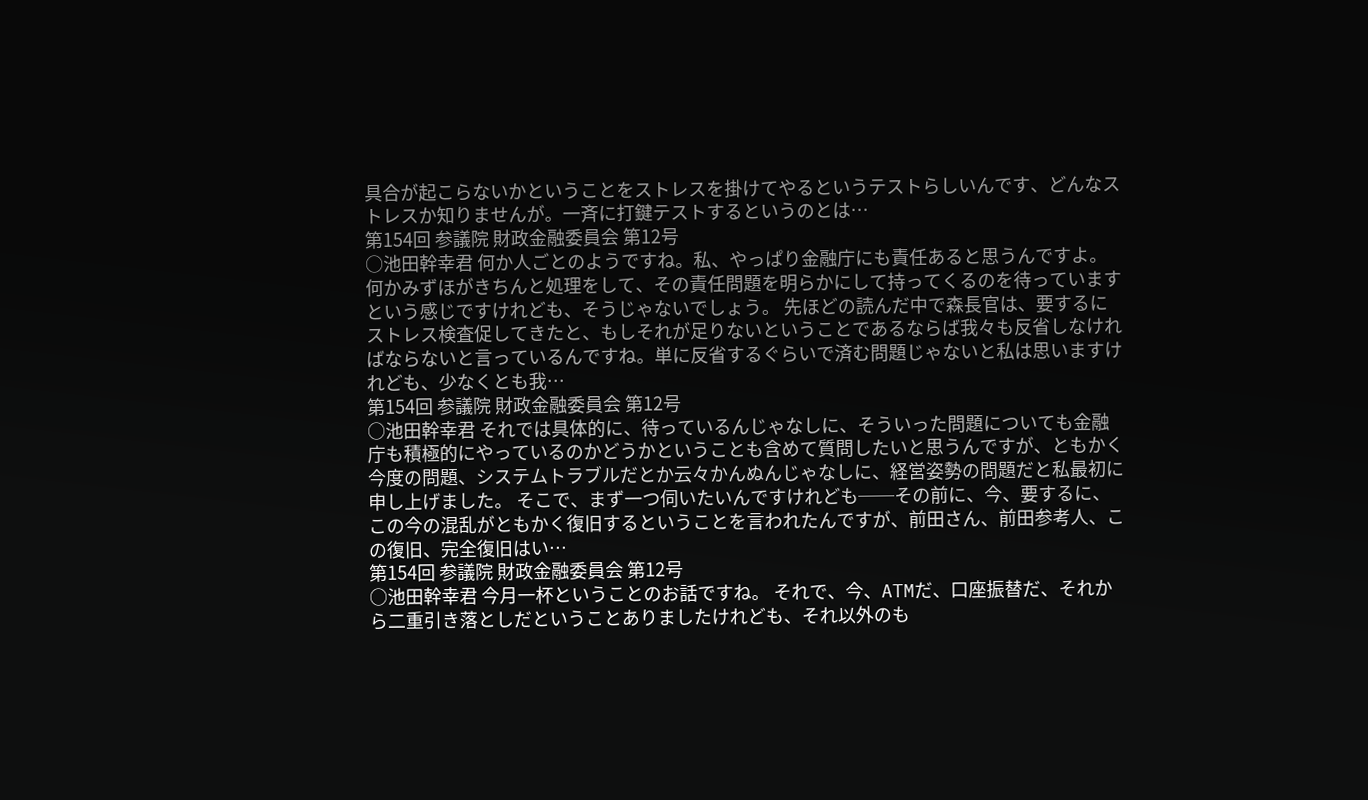具合が起こらないかということをストレスを掛けてやるというテストらしいんです、どんなストレスか知りませんが。一斉に打鍵テストするというのとは…
第154回 参議院 財政金融委員会 第12号
○池田幹幸君 何か人ごとのようですね。私、やっぱり金融庁にも責任あると思うんですよ。何かみずほがきちんと処理をして、その責任問題を明らかにして持ってくるのを待っていますという感じですけれども、そうじゃないでしょう。 先ほどの読んだ中で森長官は、要するにストレス検査促してきたと、もしそれが足りないということであるならば我々も反省しなければならないと言っているんですね。単に反省するぐらいで済む問題じゃないと私は思いますけれども、少なくとも我…
第154回 参議院 財政金融委員会 第12号
○池田幹幸君 それでは具体的に、待っているんじゃなしに、そういった問題についても金融庁も積極的にやっているのかどうかということも含めて質問したいと思うんですが、ともかく今度の問題、システムトラブルだとか云々かんぬんじゃなしに、経営姿勢の問題だと私最初に申し上げました。 そこで、まず一つ伺いたいんですけれども──その前に、今、要するに、この今の混乱がともかく復旧するということを言われたんですが、前田さん、前田参考人、この復旧、完全復旧はい…
第154回 参議院 財政金融委員会 第12号
○池田幹幸君 今月一杯ということのお話ですね。 それで、今、ATMだ、口座振替だ、それから二重引き落としだということありましたけれども、それ以外のも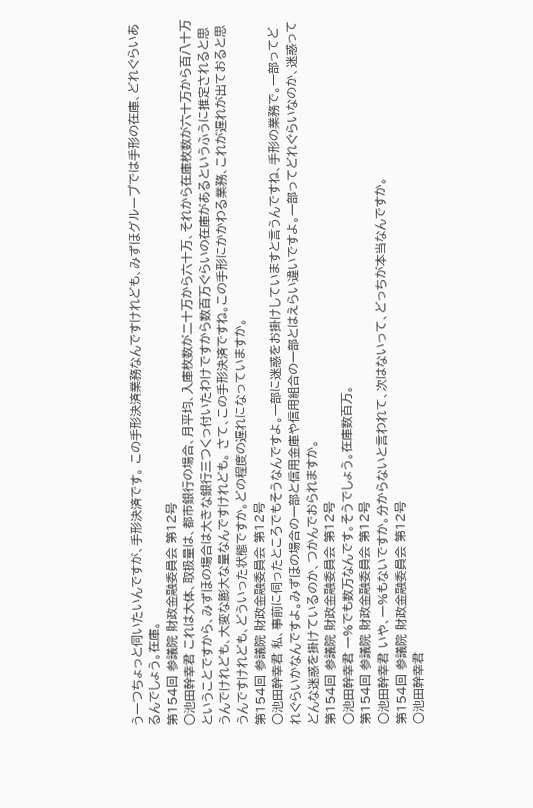う一つちょっと伺いたいんですが、手形決済です。 この手形決済業務なんですけれども、みずほグループでは手形の在庫、どれぐらいあるんでしょう。在庫。
第154回 参議院 財政金融委員会 第12号
○池田幹幸君 これは大体、取扱量は、都市銀行の場合、月平均、入庫枚数が二十万から六十万、それから在庫枚数が六十万から百八十万ということですから、みずほの場合は大きな銀行三つくっ付いたわけですから数百万ぐらいの在庫があるというふうに推定されると思うんでけれども、大変な膨大な量なんですけれども。 さて、この手形決済ですね。この手形にかかわる業務、これが遅れが出ておると思うんですけれども、どういった状態ですか。どの程度の遅れになっていますか。
第154回 参議院 財政金融委員会 第12号
○池田幹幸君 私、事前に伺ったところでもそうなんですよ。一部に迷惑をお掛けしていますと言うんですね、手形の業務で。一部ってどれぐらいかなんですよ。みずほの場合の一部と信用金庫や信用組合の一部とはえらい違いですよ。一部ってどれぐらいなのか、迷惑ってどんな迷惑を掛けているのか、つかんでおられますか。
第154回 参議院 財政金融委員会 第12号
○池田幹幸君 一%でも数万なんです。そうでしょう。在庫数百万。
第154回 参議院 財政金融委員会 第12号
○池田幹幸君 いや、一%もないですか。分からないと言われて、次はないって、どっちが本当なんですか。
第154回 参議院 財政金融委員会 第12号
○池田幹幸君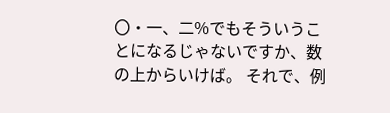〇・一、二%でもそういうことになるじゃないですか、数の上からいけば。 それで、例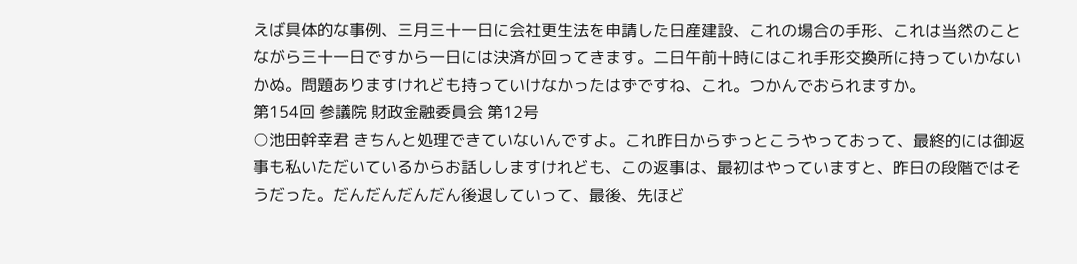えば具体的な事例、三月三十一日に会社更生法を申請した日産建設、これの場合の手形、これは当然のことながら三十一日ですから一日には決済が回ってきます。二日午前十時にはこれ手形交換所に持っていかないかぬ。問題ありますけれども持っていけなかったはずですね、これ。つかんでおられますか。
第154回 参議院 財政金融委員会 第12号
○池田幹幸君 きちんと処理できていないんですよ。これ昨日からずっとこうやっておって、最終的には御返事も私いただいているからお話ししますけれども、この返事は、最初はやっていますと、昨日の段階ではそうだった。だんだんだんだん後退していって、最後、先ほど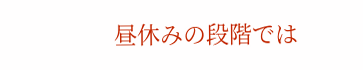昼休みの段階では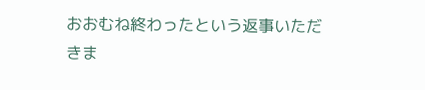おおむね終わったという返事いただきま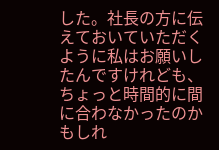した。社長の方に伝えておいていただくように私はお願いしたんですけれども、ちょっと時間的に間に合わなかったのかもしれ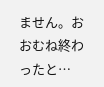ません。おおむね終わったと…